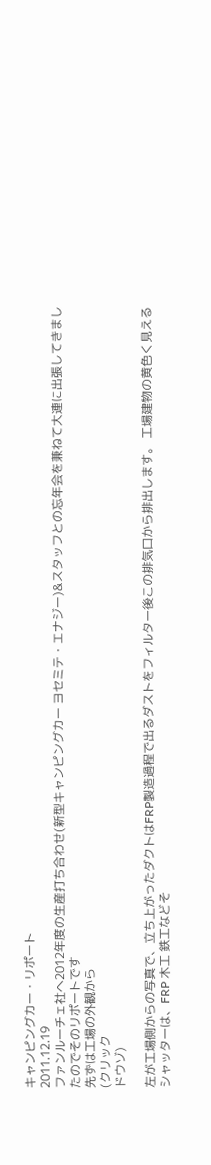キャンピングカー・リポート
2011.12.19
ファンルーチェ社へ2012年度の生産打ち合わせ(新型キャンピングカー ヨセミテ・エナジー)&スタッフとの忘年会を兼ねて大連に出張してきましたのでそのリポートです
先ずは工場の外観から
(クリック
ドウゾ)

左が工場側からの写真で、立ち上がったダクトはFRP製造過程で出るダストをフィルター後この排気口から排出します。 工場建物の黄色く見えるシャッターは、FRP 木工 鉄工などそ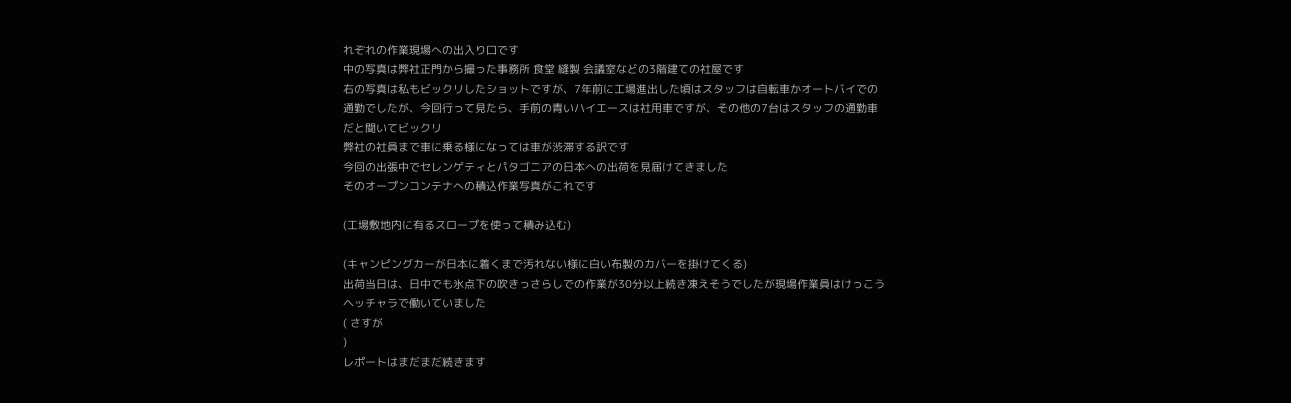れぞれの作業現場への出入り口です
中の写真は弊社正門から撮った事務所 食堂 縫製 会議室などの3階建ての社屋です
右の写真は私もビックリしたショットですが、7年前に工場進出した頃はスタッフは自転車かオートバイでの通勤でしたが、今回行って見たら、手前の青いハイエースは社用車ですが、その他の7台はスタッフの通勤車だと聞いてビックリ
弊社の社員まで車に乗る様になっては車が渋滞する訳です
今回の出張中でセレンゲティとパタゴニアの日本への出荷を見届けてきました
そのオープンコンテナへの積込作業写真がこれです

(工場敷地内に有るスロープを使って積み込む)

(キャンピングカーが日本に着くまで汚れない様に白い布製のカバーを掛けてくる)
出荷当日は、日中でも氷点下の吹きっさらしでの作業が30分以上続き凍えそうでしたが現場作業員はけっこうヘッチャラで働いていました
( さすが
)
レポートはまだまだ続きます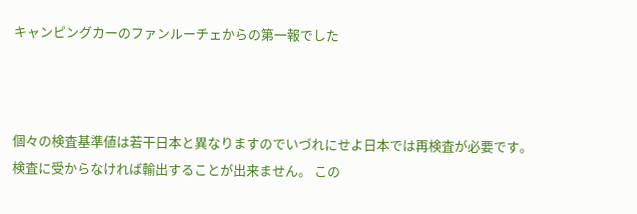キャンピングカーのファンルーチェからの第一報でした



個々の検査基準値は若干日本と異なりますのでいづれにせよ日本では再検査が必要です。 検査に受からなければ輸出することが出来ません。 この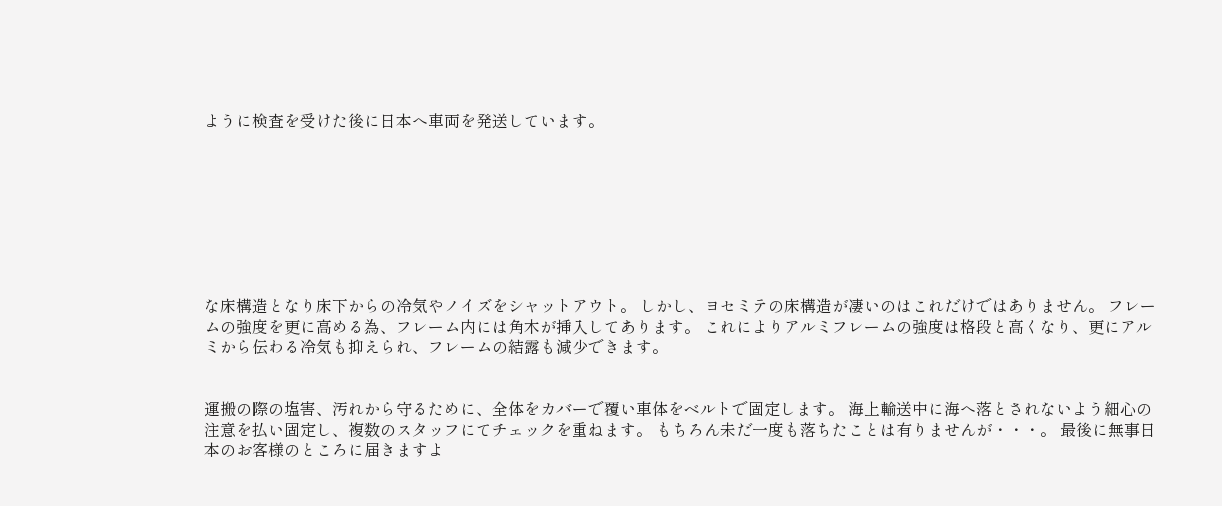ように検査を受けた後に日本へ車両を発送しています。








な床構造となり床下からの冷気やノイズをシャットアウト。 しかし、ヨセミテの床構造が凄いのはこれだけではありません。 フレームの強度を更に高める為、フレーム内には角木が挿入してあります。 これによりアルミフレームの強度は格段と高くなり、更にアルミから伝わる冷気も抑えられ、フレームの結露も減少できます。


運搬の際の塩害、汚れから守るために、全体をカバーで覆い車体をベルトで固定します。 海上輸送中に海へ落とされないよう細心の注意を払い固定し、複数のスタッフにてチェックを重ねます。 もちろん未だ一度も落ちたことは有りませんが・・・。 最後に無事日本のお客様のところに届きますよ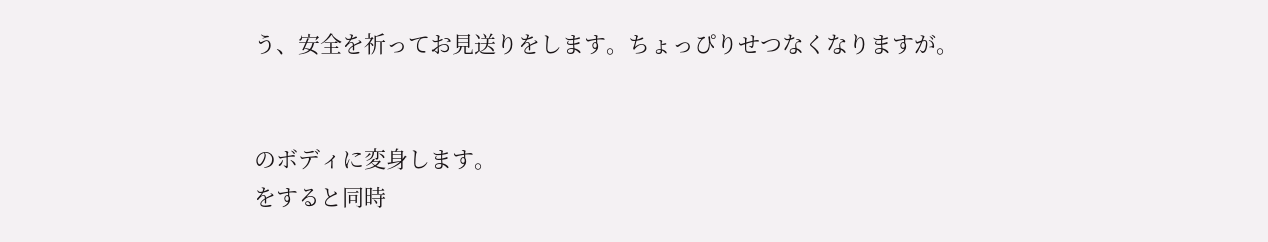う、安全を祈ってお見送りをします。ちょっぴりせつなくなりますが。


のボディに変身します。
をすると同時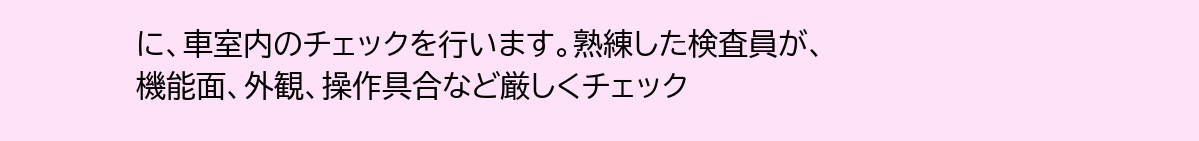に、車室内のチェックを行います。熟練した検査員が、機能面、外観、操作具合など厳しくチェック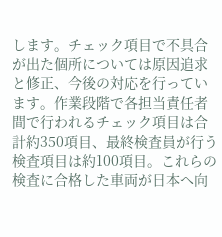します。チェック項目で不具合が出た個所については原因追求と修正、今後の対応を行っています。作業段階で各担当責任者間で行われるチェック項目は合計約350項目、最終検査員が行う検査項目は約100項目。これらの検査に合格した車両が日本へ向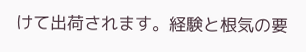けて出荷されます。経験と根気の要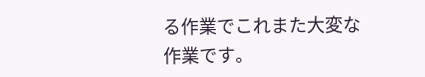る作業でこれまた大変な作業です。